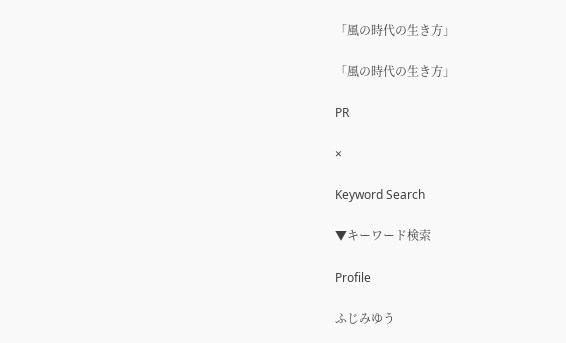「風の時代の生き方」

「風の時代の生き方」

PR

×

Keyword Search

▼キーワード検索

Profile

ふじみゆう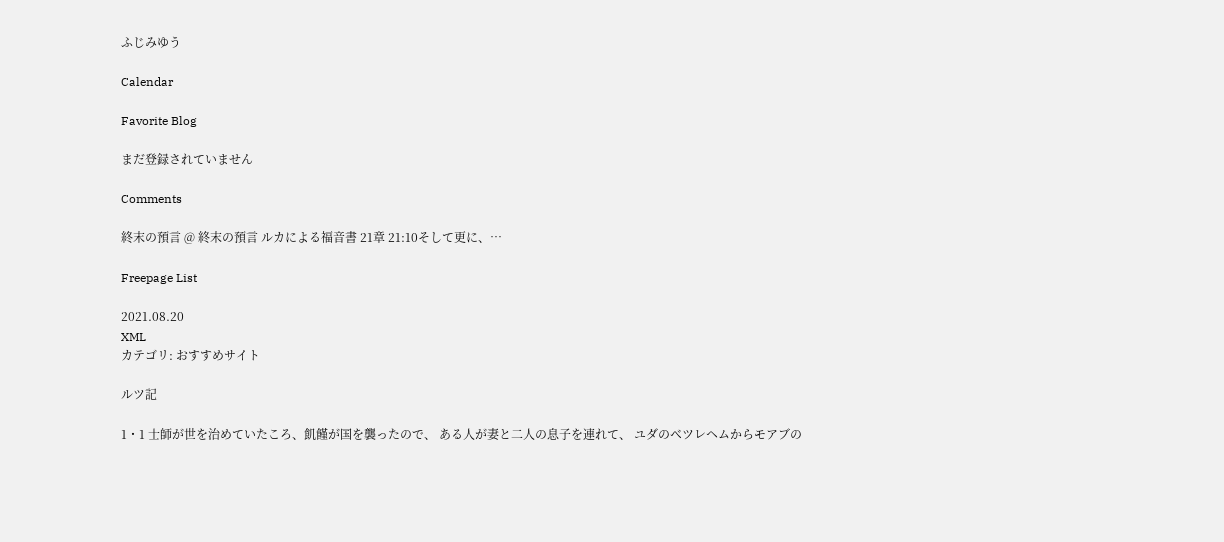ふじみゆう

Calendar

Favorite Blog

まだ登録されていません

Comments

終末の預言 @ 終末の預言 ルカによる福音書 21章 21:10そして更に、…

Freepage List

2021.08.20
XML
カテゴリ: おすすめサイト

ルツ記

1・1 士師が世を治めていたころ、飢饉が国を襲ったので、 ある人が妻と二人の息子を連れて、 ユダのベツレヘムからモアブの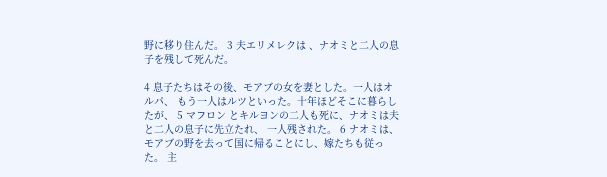野に移り住んだ。 3 夫エリメレクは 、ナオミと二人の息子を残して死んだ。

4 息子たちはその後、モアブの女を妻とした。一人はオルパ、 もう一人はルツといった。十年ほどそこに暮らしたが、 5 マフロン とキルヨンの二人も死に、ナオミは夫と二人の息子に先立たれ、 一人残された。 6 ナオミは、 モアブの野を去って国に帰ることにし、嫁たちも従った。 主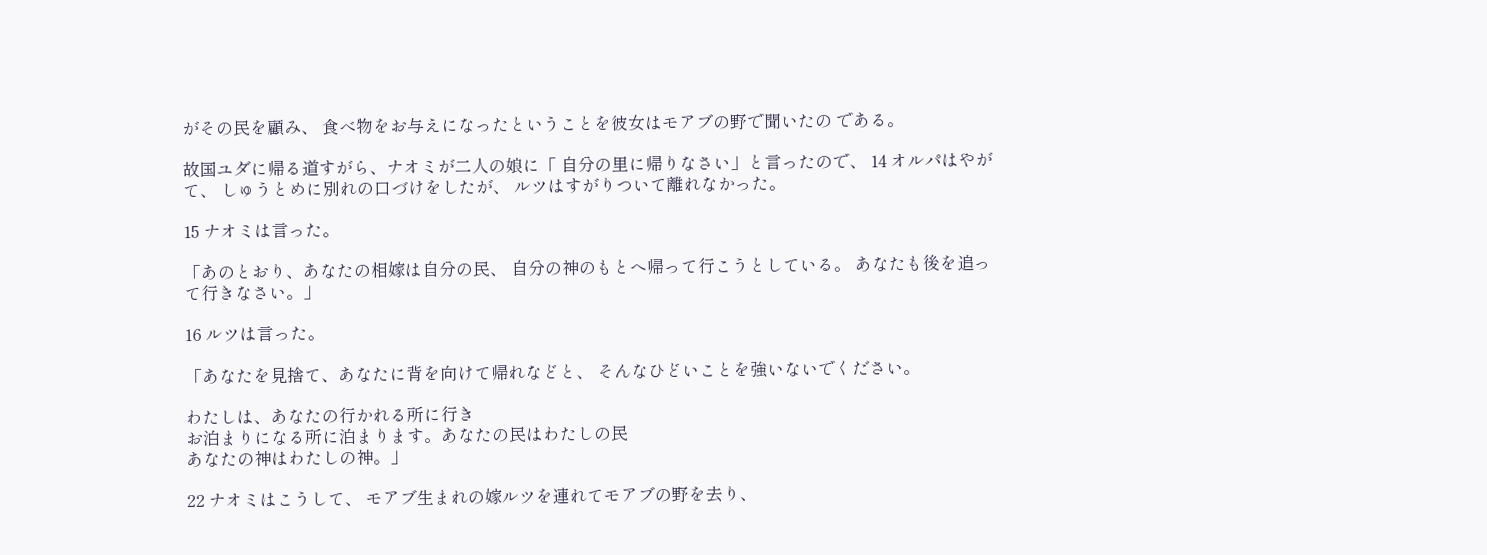がその民を顧み、 食べ物をお与えになったということを彼女はモアブの野で聞いたの である。

故国ユダに帰る道すがら、ナオミが二人の娘に「 自分の里に帰りなさい」と言ったので、 14 オルパはやがて、 しゅうとめに別れの口づけをしたが、 ルツはすがりついて離れなかった。

15 ナオミは言った。

「あのとおり、あなたの相嫁は自分の民、 自分の神のもとへ帰って行こうとしている。 あなたも後を追って行きなさい。」

16 ルツは言った。

「あなたを見捨て、あなたに背を向けて帰れなどと、 そんなひどいことを強いないでください。

わたしは、あなたの行かれる所に行き
お泊まりになる所に泊まります。あなたの民はわたしの民
あなたの神はわたしの神。」

22 ナオミはこうして、 モアブ生まれの嫁ルツを連れてモアブの野を去り、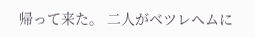帰って来た。 二人がベツレヘムに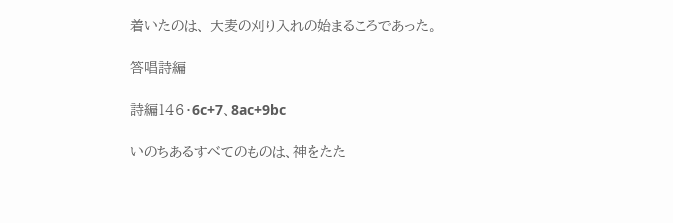着いたのは、 大麦の刈り入れの始まるころであった。

答唱詩編

詩編146・6c+7、8ac+9bc

いのちあるすべてのものは、神をたた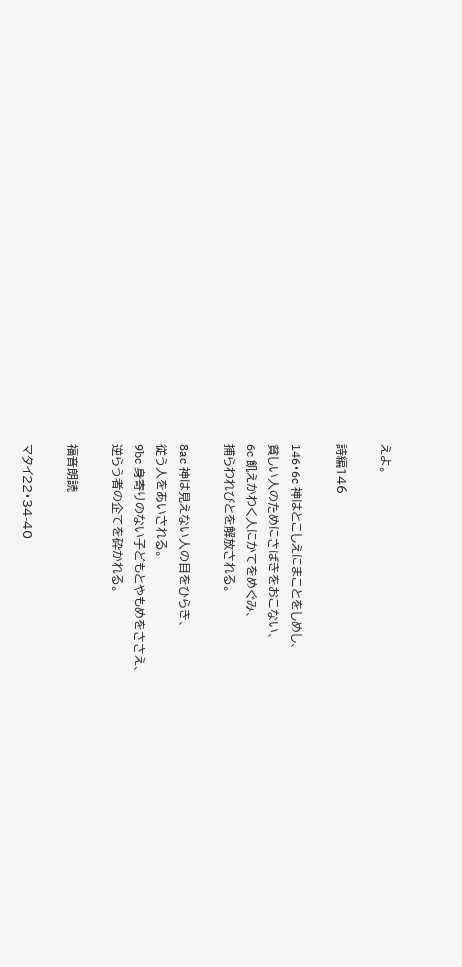えよ。

詩編146

146・6c 神はとこしえにまことをしめし、
貧しい人のためにさばきをおこない、
6c 飢えかわく人にかてをめぐみ、
捕らわれびとを解放される。

8ac 神は見えない人の目をひらき、
従う人をあいされる。
9bc 身寄りのない子どもとやもめをささえ、
逆らう者の企てを砕かれる。

福音朗読

マタイ22・34-40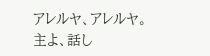アレルヤ、アレルヤ。主よ、話し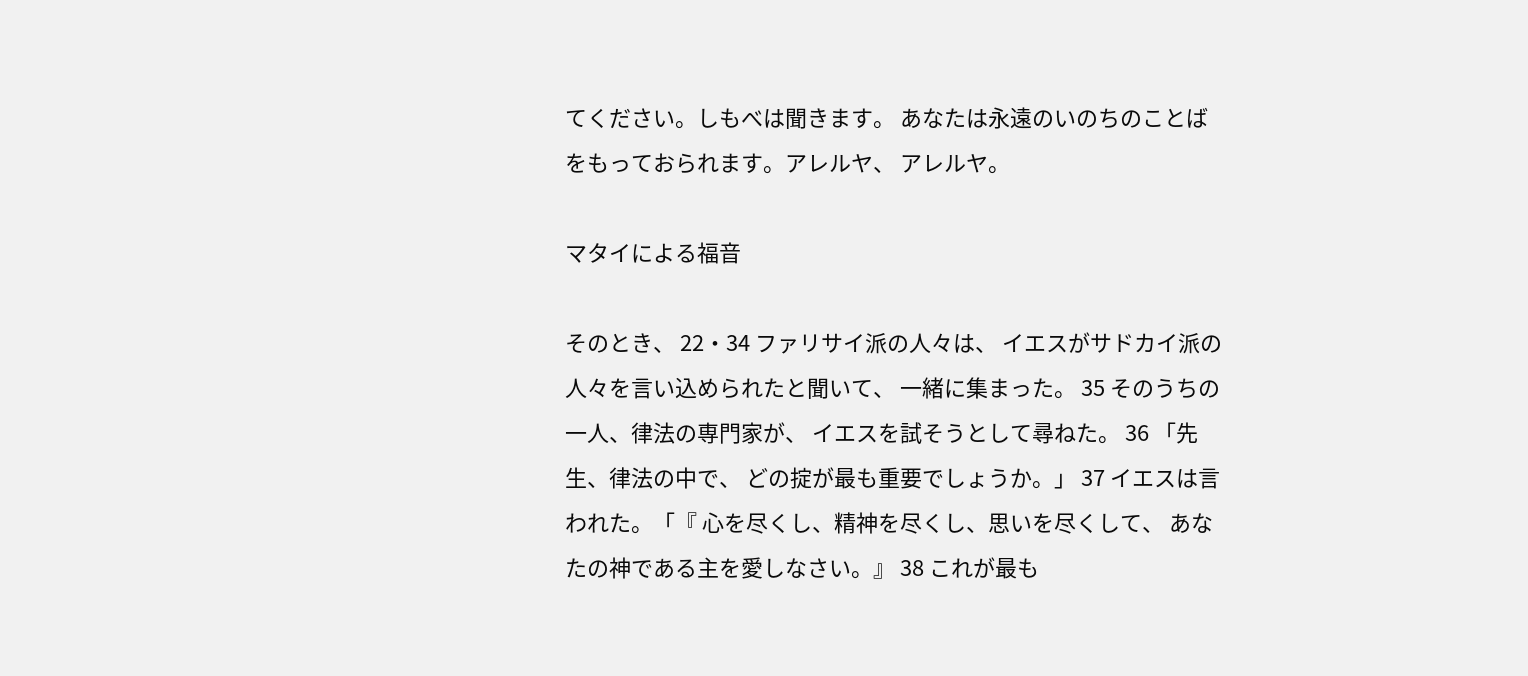てください。しもべは聞きます。 あなたは永遠のいのちのことばをもっておられます。アレルヤ、 アレルヤ。

マタイによる福音

そのとき、 22・34 ファリサイ派の人々は、 イエスがサドカイ派の人々を言い込められたと聞いて、 一緒に集まった。 35 そのうちの一人、律法の専門家が、 イエスを試そうとして尋ねた。 36 「先生、律法の中で、 どの掟が最も重要でしょうか。」 37 イエスは言われた。「『 心を尽くし、精神を尽くし、思いを尽くして、 あなたの神である主を愛しなさい。』 38 これが最も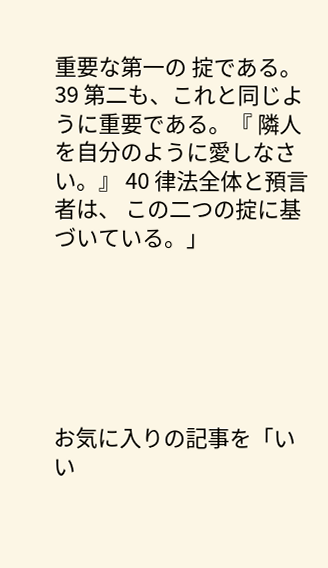重要な第一の 掟である。 39 第二も、これと同じように重要である。『 隣人を自分のように愛しなさい。』 40 律法全体と預言者は、 この二つの掟に基づいている。」






お気に入りの記事を「いい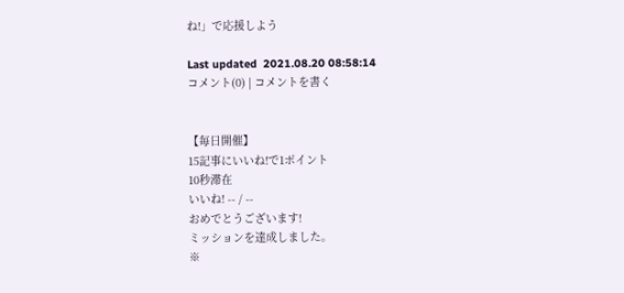ね!」で応援しよう

Last updated  2021.08.20 08:58:14
コメント(0) | コメントを書く


【毎日開催】
15記事にいいね!で1ポイント
10秒滞在
いいね! -- / --
おめでとうございます!
ミッションを達成しました。
※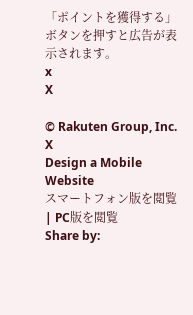「ポイントを獲得する」ボタンを押すと広告が表示されます。
x
X

© Rakuten Group, Inc.
X
Design a Mobile Website
スマートフォン版を閲覧 | PC版を閲覧
Share by: